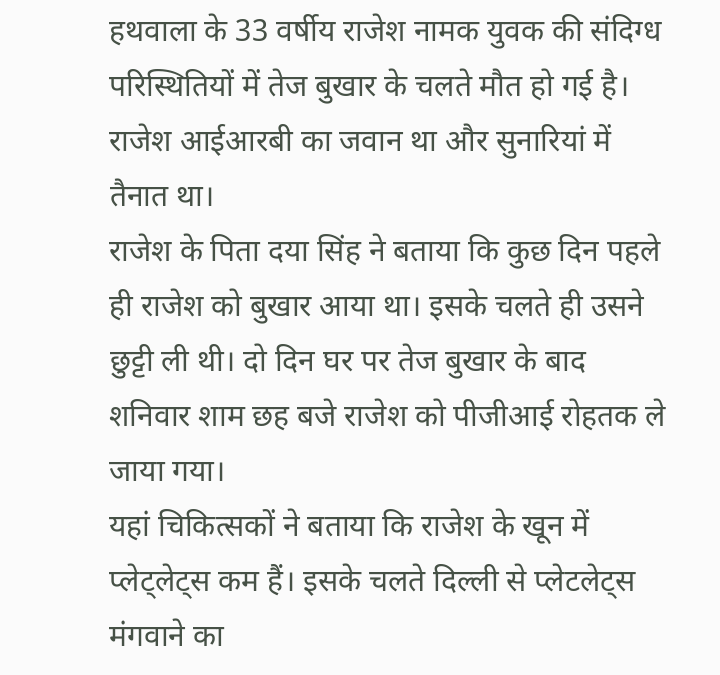हथवाला के 33 वर्षीय राजेश नामक युवक की संदिग्ध परिस्थितियों में तेज बुखार के चलते मौत हो गई है। राजेश आईआरबी का जवान था और सुनारियां में तैनात था।
राजेश के पिता दया सिंह ने बताया कि कुछ दिन पहले ही राजेश को बुखार आया था। इसके चलते ही उसने छुट्टी ली थी। दो दिन घर पर तेज बुखार के बाद शनिवार शाम छह बजे राजेश को पीजीआई रोहतक ले जाया गया।
यहां चिकित्सकों ने बताया कि राजेश के खून में प्लेट्लेट्स कम हैं। इसके चलते दिल्ली से प्लेटलेट्स मंगवाने का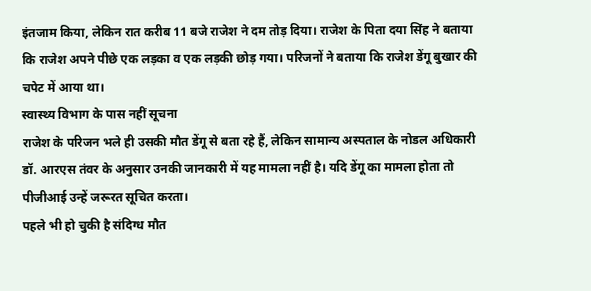इंतजाम किया, लेकिन रात करीब 11 बजे राजेश ने दम तोड़ दिया। राजेश के पिता दया सिंह ने बताया कि राजेश अपने पीछे एक लड़का व एक लड़की छोड़ गया। परिजनों ने बताया कि राजेश डेंगू बुखार की चपेट में आया था।
स्वास्थ्य विभाग के पास नहीं सूचना
राजेश के परिजन भले ही उसकी मौत डेंगू से बता रहे हैं, लेकिन सामान्य अस्पताल के नोडल अधिकारी डॉ. आरएस तंवर के अनुसार उनकी जानकारी में यह मामला नहीं है। यदि डेंगू का मामला होता तो पीजीआई उन्हें जरूरत सूचित करता।
पहले भी हो चुकी है संदिग्ध मौत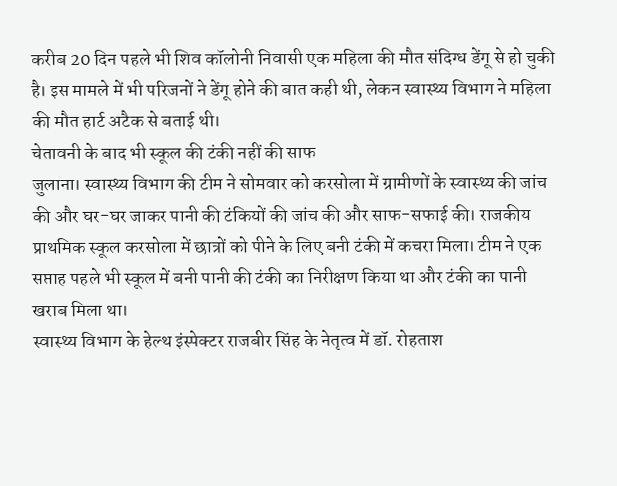करीब 20 दिन पहले भी शिव कॉलोनी निवासी एक महिला की मौत संदिग्ध डेंगू से हो चुकी है। इस मामले में भी परिजनों ने डेंगू होने की बात कही थी, लेकन स्वास्थ्य विभाग ने महिला की मौत हार्ट अटैक से बताई थी।
चेतावनी के बाद भी स्कूल की टंकी नहीं की साफ
जुलाना। स्वास्थ्य विभाग की टीम ने सोमवार को करसोला में ग्रामीणों के स्वास्थ्य की जांच की और घर-घर जाकर पानी की टंकियों की जांच की और साफ-सफाई की। राजकीय प्राथमिक स्कूल करसोला में छात्रों को पीने के लिए बनी टंकी में कचरा मिला। टीम ने एक सप्ताह पहले भी स्कूल में बनी पानी की टंकी का निरीक्षण किया था और टंकी का पानी खराब मिला था।
स्वास्थ्य विभाग के हेल्थ इंस्पेक्टर राजबीर सिंह के नेतृत्व में डॉ. रोहताश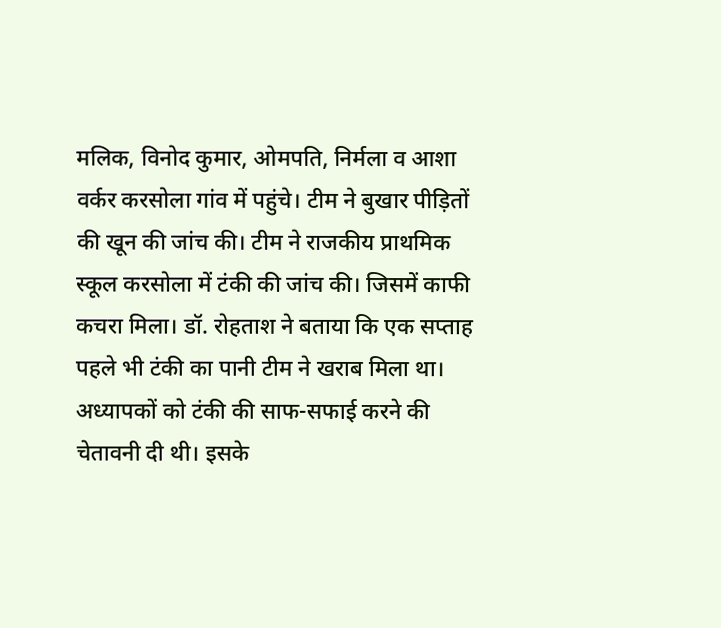मलिक, विनोद कुमार, ओमपति, निर्मला व आशा वर्कर करसोला गांव में पहुंचे। टीम ने बुखार पीड़ितों की खून की जांच की। टीम ने राजकीय प्राथमिक स्कूल करसोला में टंकी की जांच की। जिसमें काफी कचरा मिला। डॉ. रोहताश ने बताया कि एक सप्ताह पहले भी टंकी का पानी टीम ने खराब मिला था। अध्यापकों को टंकी की साफ-सफाई करने की चेतावनी दी थी। इसके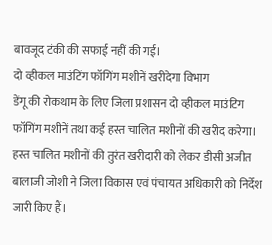बावजूद टंकी की सफाई नहीं की गई।
दो व्हीकल माउंटिंग फॉगिंग मशीनें खरीदेगा विभाग
डेंगू की रोकथाम के लिए जिला प्रशासन दो व्हीकल माउंटिग फॉगिंग मशीनें तथा कई हस्त चालित मशीनों की खरीद करेगा। हस्त चालित मशीनों की तुरंत खरीदारी को लेकर डीसी अजीत बालाजी जोशी ने जिला विकास एवं पंचायत अधिकारी को निर्देश जारी किए हैं।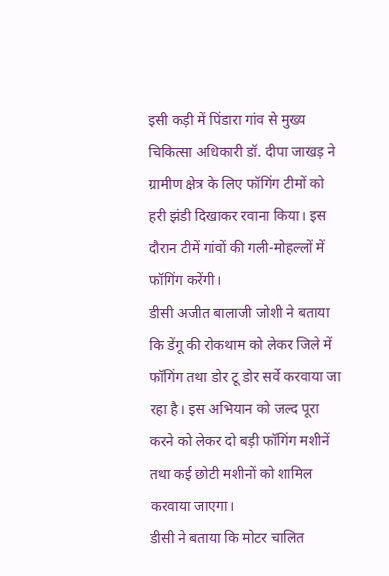इसी कड़ी में पिंडारा गांव से मुख्य चिकित्सा अधिकारी डॉ. दीपा जाखड़ ने ग्रामीण क्षेत्र के लिए फॉगिंग टीमों को हरी झंडी दिखाकर रवाना किया। इस दौरान टीमें गांवों की गली-मोहल्लों में फॉगिंग करेंगी।
डीसी अजीत बालाजी जोशी ने बताया कि डेंगू की रोकथाम को लेकर जिले में फॉगिंग तथा डोर टू डोर सर्वे करवाया जा रहा है। इस अभियान को जल्द पूरा करने को लेकर दो बड़ी फॉगिंग मशीनें तथा कई छोटी मशीनों को शामिल करवाया जाएगा।
डीसी ने बताया कि मोटर चालित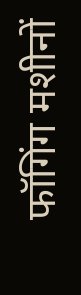फॉगिंग मशीनों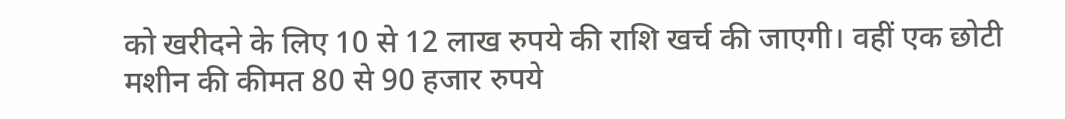को खरीदने के लिए 10 से 12 लाख रुपये की राशि खर्च की जाएगी। वहीं एक छोटी मशीन की कीमत 80 से 90 हजार रुपये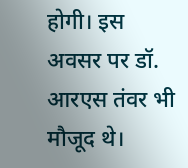होगी। इस अवसर पर डॉ. आरएस तंवर भी मौजूद थे।